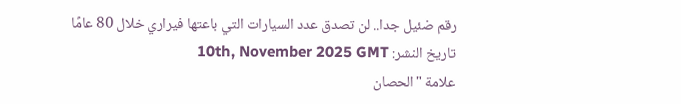رقم ضئيل جدا.. لن تصدق عدد السيارات التي باعتها فيراري خلال 80 عامًا
تاريخ النشر: 10th, November 2025 GMT
علامة "الحصان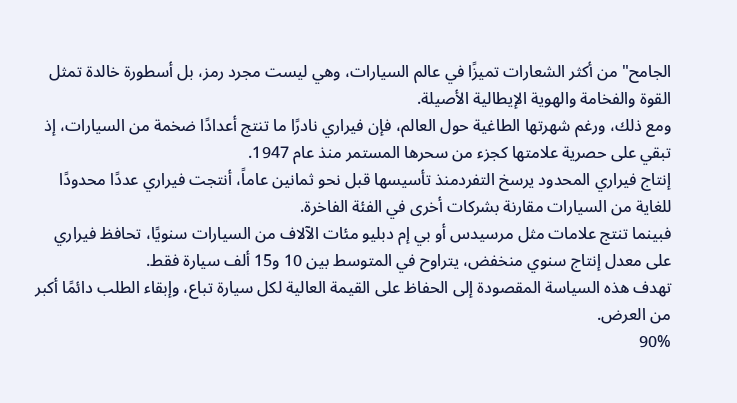الجامح" من أكثر الشعارات تميزًا في عالم السيارات، وهي ليست مجرد رمز، بل أسطورة خالدة تمثل القوة والفخامة والهوية الإيطالية الأصيلة.
ومع ذلك، ورغم شهرتها الطاغية حول العالم، فإن فيراري نادرًا ما تنتج أعدادًا ضخمة من السيارات، إذ تبقي على حصرية علامتها كجزء من سحرها المستمر منذ عام 1947.
إنتاج فيراري المحدود يرسخ التفردمنذ تأسيسها قبل نحو ثمانين عاماً، أنتجت فيراري عددًا محدودًا للغاية من السيارات مقارنة بشركات أخرى في الفئة الفاخرة.
فبينما تنتج علامات مثل مرسيدس أو بي إم دبليو مئات الآلاف من السيارات سنويًا، تحافظ فيراري على معدل إنتاج سنوي منخفض، يتراوح في المتوسط بين 10 و15 ألف سيارة فقط.
تهدف هذه السياسة المقصودة إلى الحفاظ على القيمة العالية لكل سيارة تباع، وإبقاء الطلب دائمًا أكبر من العرض.
90%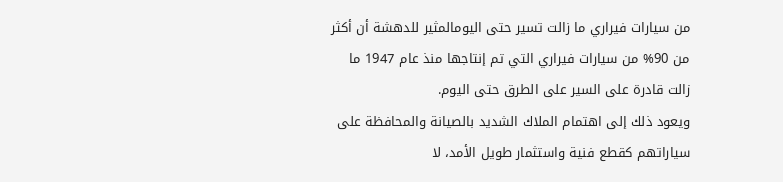من سيارات فيراري ما زالت تسير حتى اليومالمثير للدهشة أن أكثر من 90% من سيارات فيراري التي تم إنتاجها منذ عام 1947 ما زالت قادرة على السير على الطرق حتى اليوم.
ويعود ذلك إلى اهتمام الملاك الشديد بالصيانة والمحافظة على سياراتهم كقطع فنية واستثمار طويل الأمد، لا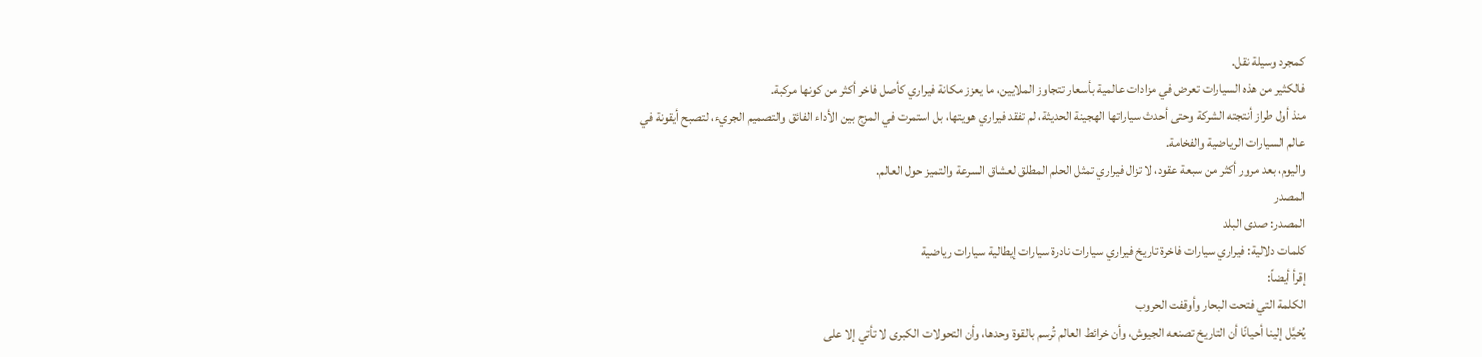كمجرد وسيلة نقل.
فالكثير من هذه السيارات تعرض في مزادات عالمية بأسعار تتجاوز الملايين، ما يعزز مكانة فيراري كأصل فاخر أكثر من كونها مركبة.
منذ أول طراز أنتجته الشركة وحتى أحدث سياراتها الهجينة الحديثة، لم تفقد فيراري هويتها، بل استمرت في المزج بين الأداء الفائق والتصميم الجريء، لتصبح أيقونة في عالم السيارات الرياضية والفخامة.
واليوم، بعد مرور أكثر من سبعة عقود، لا تزال فيراري تمثل الحلم المطلق لعشاق السرعة والتميز حول العالم.
المصدر
المصدر: صدى البلد
كلمات دلالية: فيراري سيارات فاخرة تاريخ فيراري سيارات نادرة سيارات إيطالية سيارات رياضية
إقرأ أيضاً:
الكلمة التي فتحت البحار وأوقفت الحروب
يُخيَّل إلينا أحيانًا أن التاريخ تصنعه الجيوش، وأن خرائط العالم تُرسم بالقوة وحدها، وأن التحولات الكبرى لا تأتي إلا على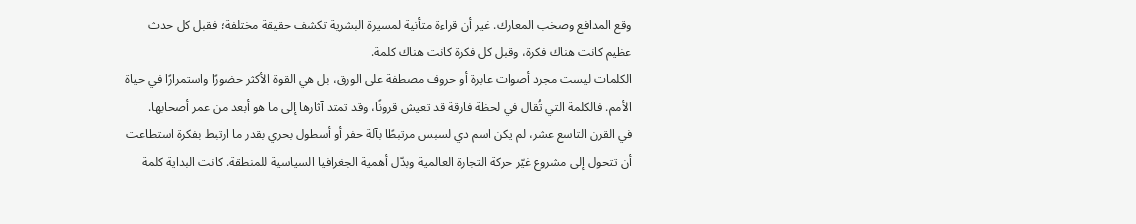وقع المدافع وصخب المعارك. غير أن قراءة متأنية لمسيرة البشرية تكشف حقيقة مختلفة؛ فقبل كل حدث عظيم كانت هناك فكرة، وقبل كل فكرة كانت هناك كلمة.
الكلمات ليست مجرد أصوات عابرة أو حروف مصطفة على الورق، بل هي القوة الأكثر حضورًا واستمرارًا في حياة الأمم. فالكلمة التي تُقال في لحظة فارقة قد تعيش قرونًا، وقد تمتد آثارها إلى ما هو أبعد من عمر أصحابها.
في القرن التاسع عشر، لم يكن اسم دي لسبس مرتبطًا بآلة حفر أو أسطول بحري بقدر ما ارتبط بفكرة استطاعت أن تتحول إلى مشروع غيّر حركة التجارة العالمية وبدّل أهمية الجغرافيا السياسية للمنطقة. كانت البداية كلمة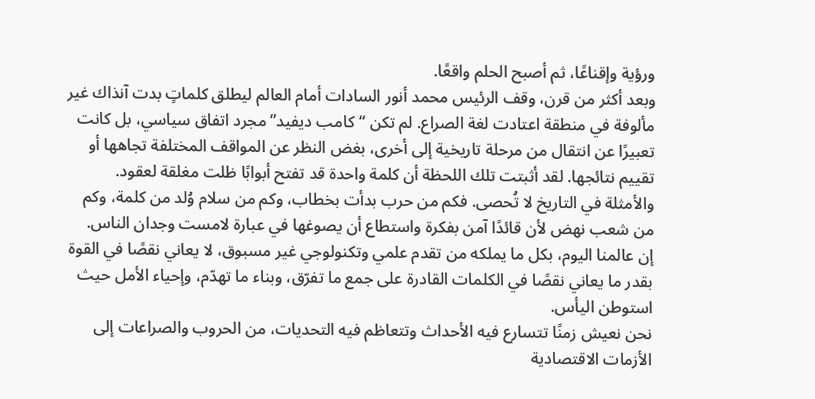ورؤية وإقناعًا، ثم أصبح الحلم واقعًا.
وبعد أكثر من قرن، وقف الرئيس محمد أنور السادات أمام العالم ليطلق كلماتٍ بدت آنذاك غير مألوفة في منطقة اعتادت لغة الصراع. لم تكن “كامب ديفيد” مجرد اتفاق سياسي، بل كانت تعبيرًا عن انتقال من مرحلة تاريخية إلى أخرى، بغض النظر عن المواقف المختلفة تجاهها أو تقييم نتائجها. لقد أثبتت تلك اللحظة أن كلمة واحدة قد تفتح أبوابًا ظلت مغلقة لعقود.
والأمثلة في التاريخ لا تُحصى. فكم من حرب بدأت بخطاب، وكم من سلام وُلد من كلمة، وكم من شعب نهض لأن قائدًا آمن بفكرة واستطاع أن يصوغها في عبارة لامست وجدان الناس.
إن عالمنا اليوم، بكل ما يملكه من تقدم علمي وتكنولوجي غير مسبوق، لا يعاني نقصًا في القوة بقدر ما يعاني نقصًا في الكلمات القادرة على جمع ما تفرّق، وبناء ما تهدّم، وإحياء الأمل حيث استوطن اليأس.
نحن نعيش زمنًا تتسارع فيه الأحداث وتتعاظم فيه التحديات، من الحروب والصراعات إلى الأزمات الاقتصادية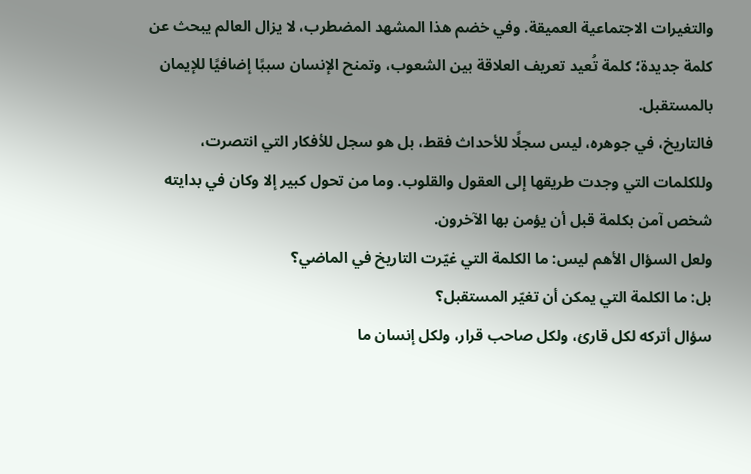والتغيرات الاجتماعية العميقة. وفي خضم هذا المشهد المضطرب، لا يزال العالم يبحث عن كلمة جديدة؛ كلمة تُعيد تعريف العلاقة بين الشعوب، وتمنح الإنسان سببًا إضافيًا للإيمان بالمستقبل.
فالتاريخ، في جوهره، ليس سجلًا للأحداث فقط، بل هو سجل للأفكار التي انتصرت، وللكلمات التي وجدت طريقها إلى العقول والقلوب. وما من تحول كبير إلا وكان في بدايته شخص آمن بكلمة قبل أن يؤمن بها الآخرون.
ولعل السؤال الأهم ليس: ما الكلمة التي غيّرت التاريخ في الماضي؟
بل: ما الكلمة التي يمكن أن تغيّر المستقبل؟
سؤال أتركه لكل قارئ، ولكل صاحب قرار، ولكل إنسان ما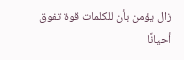زال يؤمن بأن للكلمات قوة تفوق أحيانًا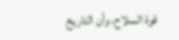قوة السلاح، وأن التاريخ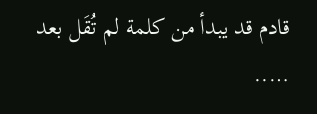قادم قد يبدأ من كلمة لم تُقَل بعد …..